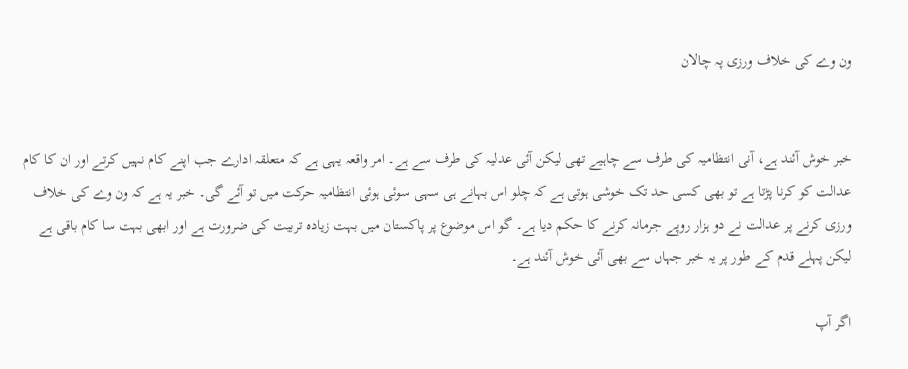ون وے کی خلاف ورزی پہ چالان


خبر خوش آئند ہے، آنی انتظامیہ کی طرف سے چاہیے تھی لیکن آئی عدلیہ کی طرف سے ہے۔ امر واقعہ یہی ہے کہ متعلقہ ادارے جب اپنے کام نہیں کرتے اور ان کا کام عدالت کو کرنا پڑتا ہے تو بھی کسی حد تک خوشی ہوتی ہے کہ چلو اس بہانے ہی سہی سوئی ہوئی انتظامیہ حرکت میں تو آئے گی۔ خبر یہ ہے کہ ون وے کی خلاف ورزی کرنے پر عدالت نے دو ہزار روپے جرمانہ کرنے کا حکم دیا ہے۔ گو اس موضوع پر پاکستان میں بہت زیادہ تربیت کی ضرورت ہے اور ابھی بہت سا کام باقی ہے لیکن پہلے قدم کے طور پر یہ خبر جہاں سے بھی آئی خوش آئند ہے۔

اگر آپ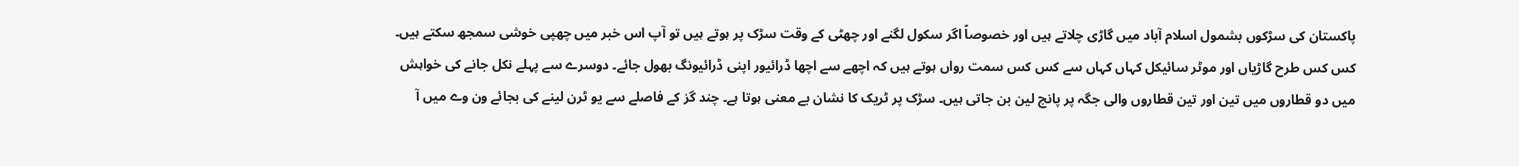پاکستان کی سڑکوں بشمول اسلام آباد میں گاڑی چلاتے ہیں اور خصوصاً اگر سکول لگنے اور چھٹی کے وقت سڑک پر ہوتے ہیں تو آپ اس خبر میں چھپی خوشی سمجھ سکتے ہیں۔ کس کس طرح گاڑیاں اور موٹر سائیکل کہاں کہاں سے کس کس سمت رواں ہوتے ہیں کہ اچھے سے اچھا ڈرائیور اپنی ڈرائیونگ بھول جائے۔ دوسرے سے پہلے نکل جانے کی خواہش میں دو قطاروں میں تین اور تین قطاروں والی جگہ پر پانچ لین بن جاتی ہیں۔ سڑک پر ٹریک کا نشان بے معنی ہوتا ہے۔ چند گز کے فاصلے سے یو ٹرن لینے کی بجائے ون وے میں آ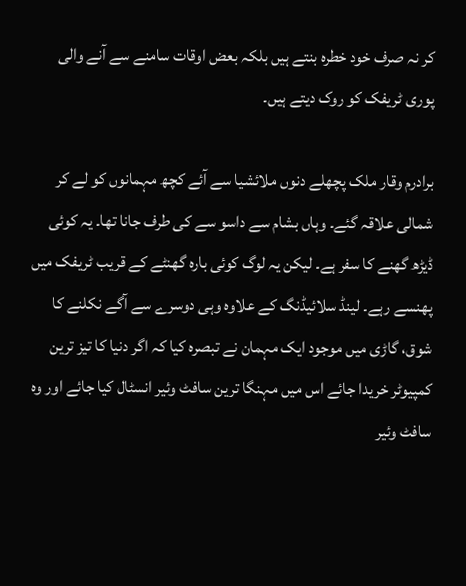کر نہ صرف خود خطرہ بنتے ہیں بلکہ بعض اوقات سامنے سے آنے والی پوری ٹریفک کو روک دیتے ہیں۔

برادرم وقار ملک پچھلے دنوں ملائشیا سے آئے کچھ مہمانوں کو لے کر شمالی علاقہ گئے۔ وہاں بشام سے داسو سے کی طرف جانا تھا۔ یہ کوئی ڈیڑھ گھنے کا سفر ہے۔ لیکن یہ لوگ کوئی بارہ گھنٹے کے قریب ٹریفک میں پھنسے رہے۔ لینڈ سلائیڈنگ کے علاوہ وہی دوسرے سے آگے نکلنے کا شوق، گاڑی میں موجود ایک مہمان نے تبصرہ کیا کہ اگر دنیا کا تیز ترین کمپیوٹر خریدا جائے اس میں مہنگا ترین سافٹ وئیر انسٹال کیا جائے اور وہ سافٹ وئیر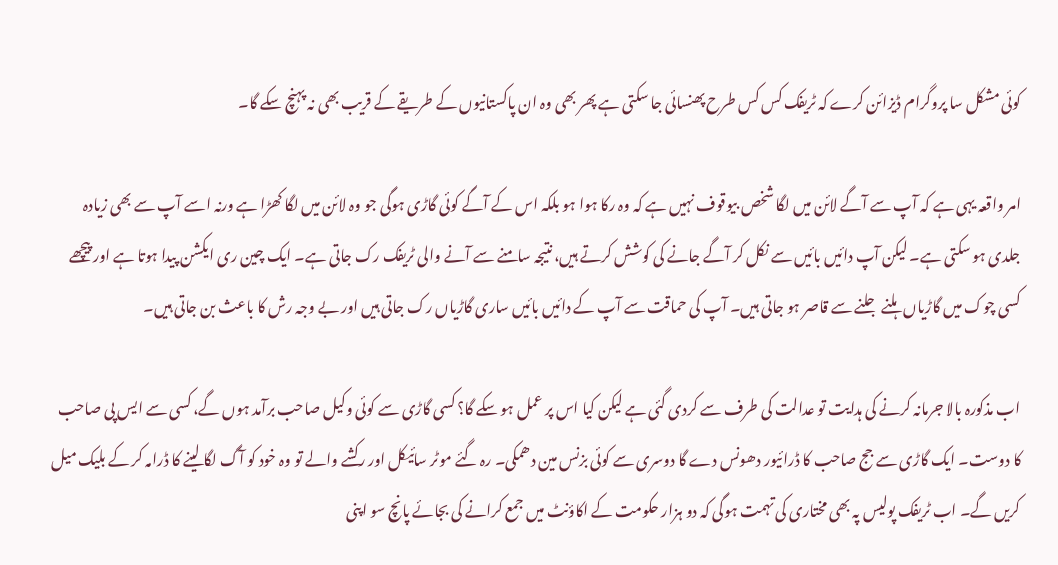کوئی مشکل سا پروگرام ڈیزائن کرے کہ ٹریفک کس کس طرح پھنسائی جا سکتی ہے پھر بھی وہ ان پاکستانیوں کے طریقے کے قریب بھی نہ پہنچ سکے گا۔

امر واقعہ یہی ہے کہ آپ سے آگے لائن میں لگا شخص بیوقوف نہیں ہے کہ وہ رکا ہوا ہو بلکہ اس کے آگے کوئی گاڑی ہوگی جو وہ لائن میں لگا کھڑا ہے ورنہ اسے آپ سے بھی زیادہ جلدی ہو سکتی ہے۔ لیکن آپ دائیں بائیں سے نکل کر آگے جانے کی کوشش کرتے ہیں، نتیجہ سامنے سے آنے والی ٹریفک رک جاتی ہے۔ ایک چین ری ایکشن پیدا ہوتا ہے اور پیچھے کسی چوک میں گاڑیاں ہلنے جلنے سے قاصر ہو جاتی ہیں۔ آپ کی حماقت سے آپ کے دائیں بائیں ساری گاڑیاں رک جاتی ہیں اور بے وجہ رش کا باعث بن جاتی ہیں۔

اب مذکورہ بالا جرمانہ کرنے کی ہدایت تو عدالت کی طرف سے کردی گئی ہے لیکن کیا اس پر عمل ہو سکے گا؟ کسی گاڑی سے کوئی وکیل صاحب برآمد ہوں گے، کسی سے ایس پی صاحب کا دوست۔ ایک گاڑی سے جج صاحب کا ڈرائیور دھونس دے گا دوسری سے کوئی بزنس مین دھمکی۔ رہ گئے موٹر سائیکل اور رکشے والے تو وہ خود کو آگ لگا لینے کا ڈرامہ کر کے بلیک میل کریں گے۔ اب ٹریفک پولیس پہ بھی مختاری کی تہمت ہوگی کہ دو ہزار حکومت کے اکاؤنٹ میں جمع کرانے کی بجائے پانچ سو اپنی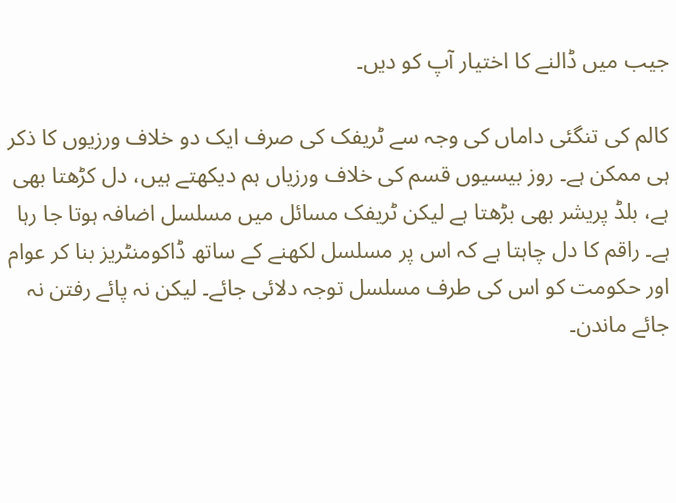جیب میں ڈالنے کا اختیار آپ کو دیں۔

کالم کی تنگئی داماں کی وجہ سے ٹریفک کی صرف ایک دو خلاف ورزیوں کا ذکر ہی ممکن ہے۔ روز بیسیوں قسم کی خلاف ورزیاں ہم دیکھتے ہیں، دل کڑھتا بھی ہے، بلڈ پریشر بھی بڑھتا ہے لیکن ٹریفک مسائل میں مسلسل اضافہ ہوتا جا رہا ہے۔ راقم کا دل چاہتا ہے کہ اس پر مسلسل لکھنے کے ساتھ ڈاکومنٹریز بنا کر عوام اور حکومت کو اس کی طرف مسلسل توجہ دلائی جائے۔ لیکن نہ پائے رفتن نہ جائے ماندن۔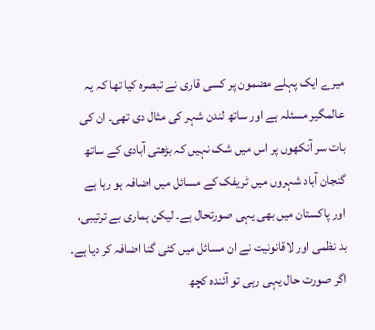میرے ایک پہلے مضمون پر کسی قاری نے تبصرہ کیا تھا کہ یہ عالمگیر مسئلہ ہے اور ساتھ لندن شہر کی مثال دی تھی۔ ان کی بات سر آنکھوں پر اس میں شک نہیں کہ بڑھتی آبادی کے ساتھ گنجان آباد شہروں میں ٹریفک کے مسائل میں اضافہ ہو رہا ہے اور پاکستان میں بھی یہی صورتحال ہے۔ لیکن ہماری بے ترتیبی، بد نظمی اور لاقانونیت نے ان مسائل میں کئی گنا اضافہ کر دیا ہے۔ اگر صورت حال یہی رہی تو آئندہ کچھ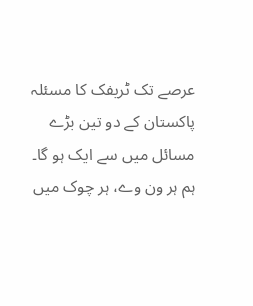عرصے تک ٹریفک کا مسئلہ پاکستان کے دو تین بڑے مسائل میں سے ایک ہو گا۔ ہم ہر ون وے، ہر چوک میں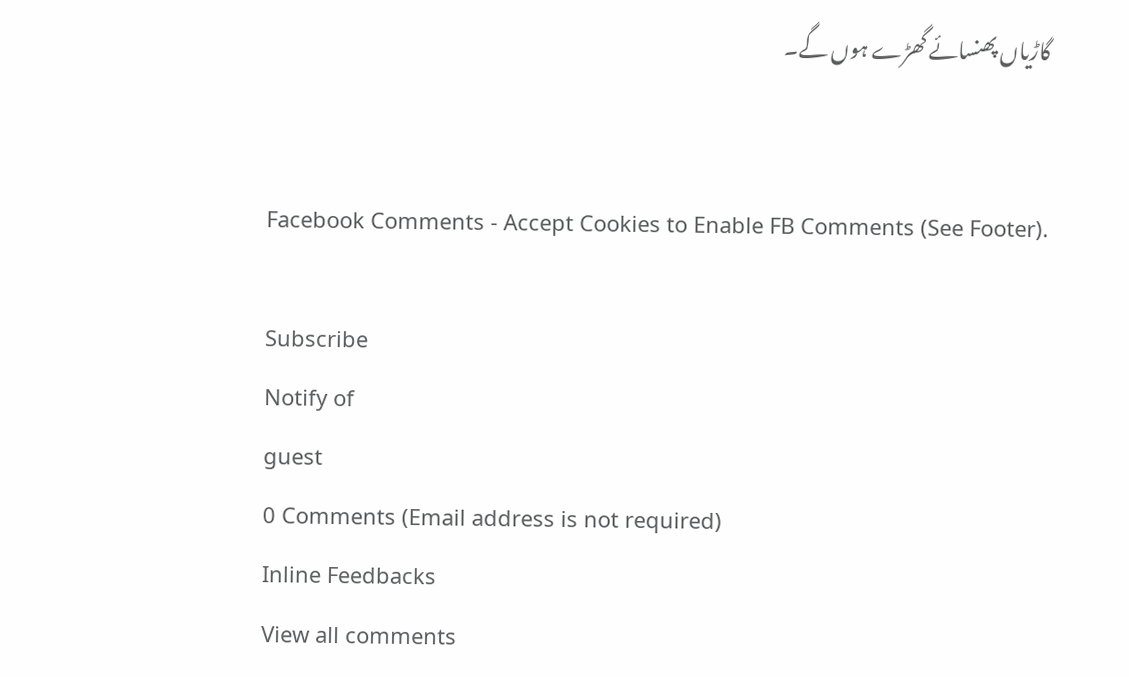گاڑیاں پھنسائے گھڑے ہوں گے۔


Facebook Comments - Accept Cookies to Enable FB Comments (See Footer).

Subscribe
Notify of
guest
0 Comments (Email address is not required)
Inline Feedbacks
View all comments